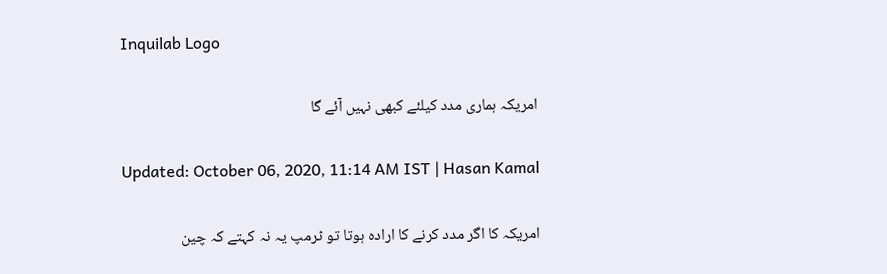Inquilab Logo

امریکہ ہماری مدد کیلئے کبھی نہیں آئے گا

Updated: October 06, 2020, 11:14 AM IST | Hasan Kamal

امریکہ کا اگر مدد کرنے کا ارادہ ہوتا تو ٹرمپ یہ نہ کہتے کہ چین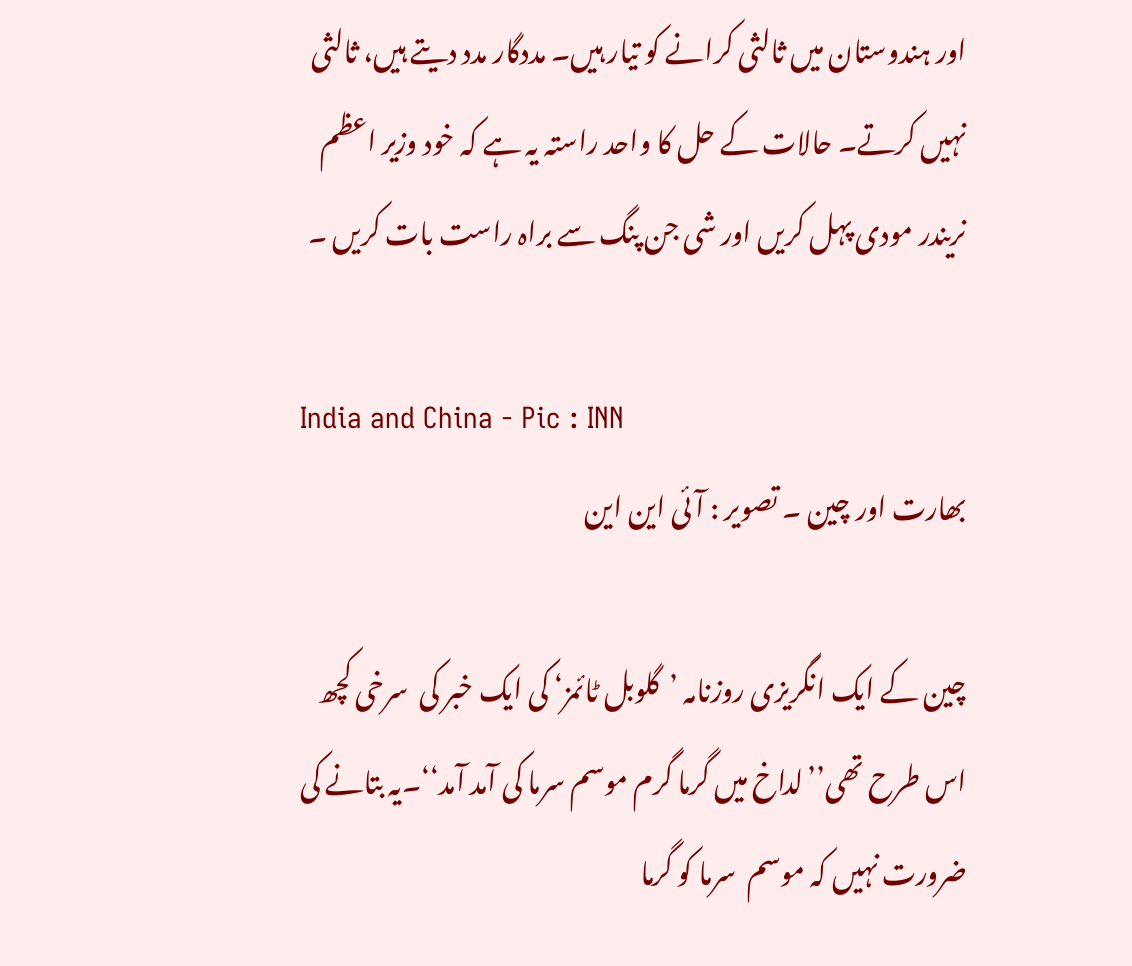اور ہندوستان میں ثالثی کرانے کو تیار ہیں۔ مددگار مدد دیتے ہیں، ثالثی نہیں کرتے۔ حالات کے حل کا واحد راستہ یہ ہے کہ خود وزیر اعظم نریندر مودی پہل کریں اور شی جن پنگ سے براہ راست بات کریں ۔

India and China - Pic : INN
بھارت اور چین ۔ تصویر : آئی این این

چین کے ایک انگریزی روزنامہ ’گلوبل ٹائمز‘ کی ایک خبر کی  سرخی کچھ اس طرح تھی’’لداخ میں گرما گرم موسم سرما کی آمد آمد‘‘۔یہ بتانے کی ضرورت نہیں کہ موسم  سرما کو گرما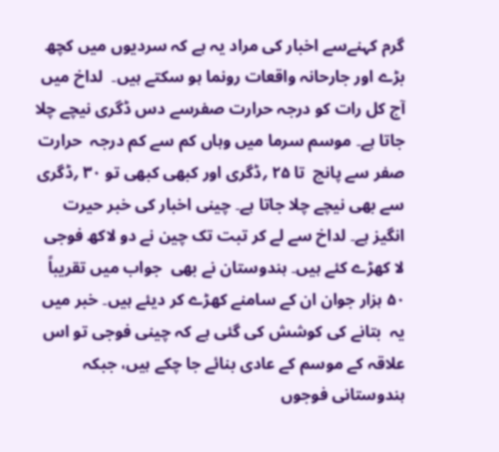گرم کہنےسے اخبار کی مراد یہ ہے کہ سردیوں میں کچھ بڑے اور جارحانہ واقعات رونما ہو سکتے ہیں۔  لداخ میں آج کل رات کو درجہ حرارت صفرسے دس ڈگری نیچے چلا جاتا ہے۔ موسم سرما میں وہاں کم سے کم درجہ  حرارت صفر سے پانچ  تا ۲۵ ؍ڈگری اور کبھی کبھی تو ۳۰ ؍ڈگری سے بھی نیچے چلا جاتا ہے۔ چینی اخبار کی خبر حیرت انگیز ہے۔ لداخ سے لے کر تبت تک چین نے دو لاکھ فوجی لا کھڑے کئے ہیں۔ ہندوستان نے بھی  جواب میں تقریباً ۵۰ ہزار جوان ان کے سامنے کھڑے کر دیئے ہیں۔ خبر میں یہ  بتانے کی کوشش کی گئی ہے کہ چینی فوجی تو اس علاقہ کے موسم کے عادی بنائے جا چکے ہیں، جبکہ ہندوستانی فوجوں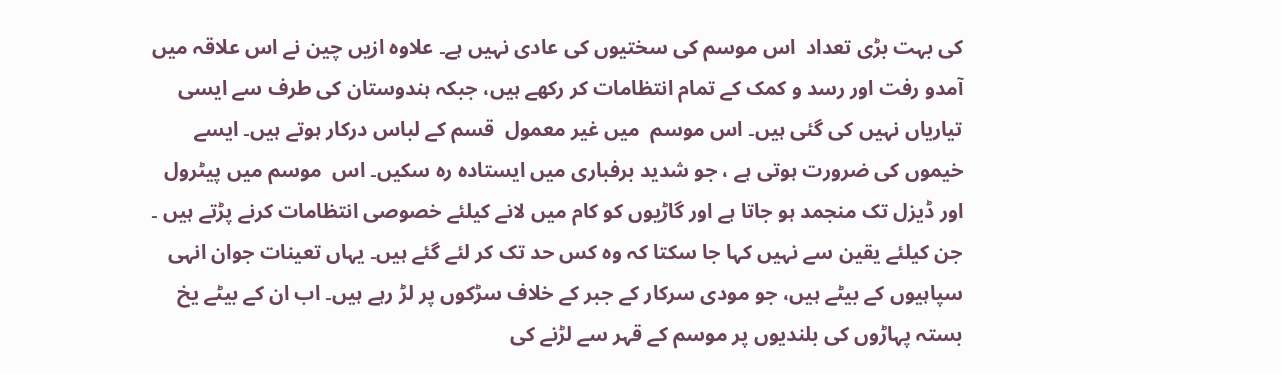کی بہت بڑی تعداد  اس موسم کی سختیوں کی عادی نہیں ہے۔ علاوہ ازیں چین نے اس علاقہ میں آمدو رفت اور رسد و کمک کے تمام انتظامات کر رکھے ہیں، جبکہ ہندوستان کی طرف سے ایسی تیاریاں نہیں کی گئی ہیں۔ اس موسم  میں غیر معمول  قسم کے لباس درکار ہوتے ہیں۔ ایسے خیموں کی ضرورت ہوتی ہے ، جو شدید برفباری میں ایستادہ رہ سکیں۔ اس  موسم میں پیٹرول اور ڈیزل تک منجمد ہو جاتا ہے اور گاڑیوں کو کام میں لانے کیلئے خصوصی انتظامات کرنے پڑتے ہیں ۔ جن کیلئے یقین سے نہیں کہا جا سکتا کہ وہ کس حد تک کر لئے گئے ہیں۔ یہاں تعینات جوان انہی سپاہیوں کے بیٹے ہیں، جو مودی سرکار کے جبر کے خلاف سڑکوں پر لڑ رہے ہیں۔ اب ان کے بیٹے یخ بستہ پہاڑوں کی بلندیوں پر موسم کے قہر سے لڑنے کی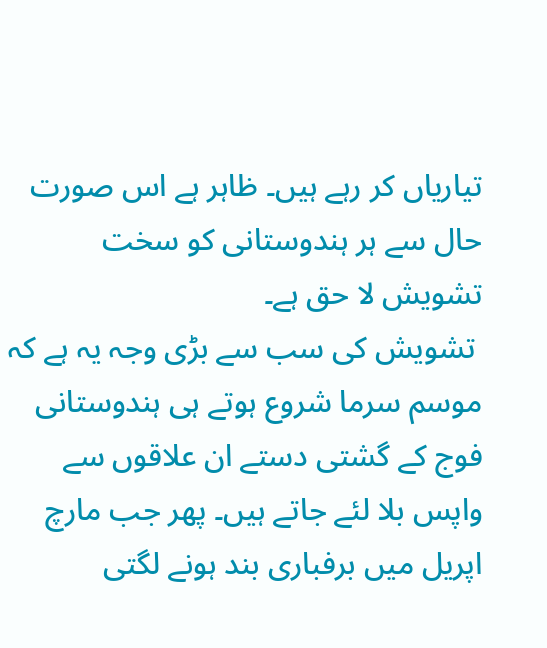تیاریاں کر رہے ہیں۔ ظاہر ہے اس صورت حال سے ہر ہندوستانی کو سخت تشویش لا حق ہے۔
 تشویش کی سب سے بڑی وجہ یہ ہے کہ موسم سرما شروع ہوتے ہی ہندوستانی فوج کے گشتی دستے ان علاقوں سے واپس بلا لئے جاتے ہیں۔ پھر جب مارچ اپریل میں برفباری بند ہونے لگتی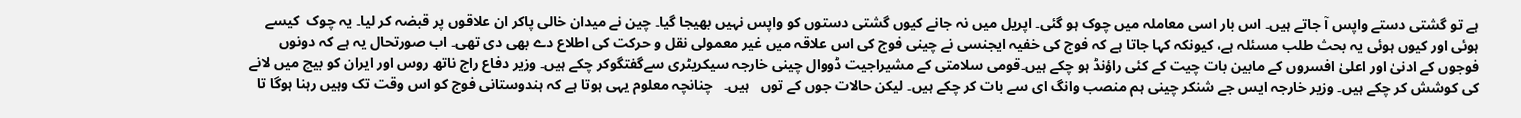ہے تو گشتی دستے واپس آ جاتے ہیں۔ اس بار اسی معاملہ میں چوک ہو گئی۔ اپریل میں نہ جانے کیوں گشتی دستوں کو واپس نہیں بھیجا گیا۔ چین نے میدان خالی پاکر ان علاقوں پر قبضہ کر لیا۔ یہ چوک  کیسے ہوئی اور کیوں ہوئی یہ بحث طلب مسئلہ ہے، کیونکہ کہا جاتا ہے کہ فوج کی خفیہ ایجنسی نے چینی فوج کی اس علاقہ میں غیر معمولی نقل و حرکت کی اطلاع دے بھی دی تھی۔ اب صورتحال یہ ہے کہ دونوں فوجوں کے ادنیٰ اور اعلیٰ افسروں کے مابین بات چیت کے کئی راؤنڈ ہو چکے ہیں۔قومی سلامتی کے مشیراجیت ڈووال چینی خارجہ سیکریٹری سےگفتگوکر چکے ہیں۔ وزیر دفاع راج ناتھ روس اور ایران کو بیچ میں لانے کی کوشش کر چکے ہیں۔ وزیر خارجہ ایس جے شنکر چینی ہم منصب وانگ ای سے بات کر چکے ہیں۔ لیکن حالات جوں کے توں   ہیں۔   چنانچہ معلوم یہی ہوتا ہے کہ ہندوستانی فوج کو اس وقت تک وہیں رہنا ہوگا تا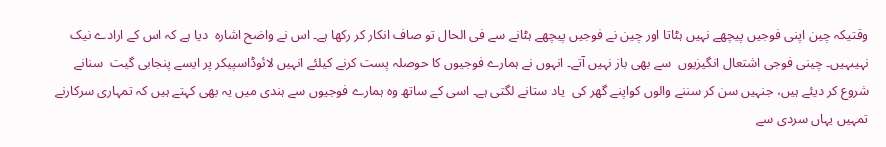وقتیکہ چین اپنی فوجیں پیچھے نہیں ہٹاتا اور چین نے فوجیں پیچھے ہٹانے سے فی الحال تو صاف انکار کر رکھا ہے۔ اس نے واضح اشارہ  دیا ہے کہ اس کے ارادے نیک نہیںہیں۔ چینی فوجی اشتعال انگیزیوں  سے بھی باز نہیں آتے۔ انہوں نے ہمارے فوجیوں کا حوصلہ پست کرنے کیلئے انہیں لائوڈاسپیکر پر ایسے پنجابی گیت  سنانے شروع کر دیئے ہیں، جنہیں سن کر سننے والوں کواپنے گھر کی  یاد ستانے لگتی ہے۔ اسی کے ساتھ وہ ہمارے فوجیوں سے ہندی میں یہ بھی کہتے ہیں کہ تمہاری سرکارنے تمہیں یہاں سردی سے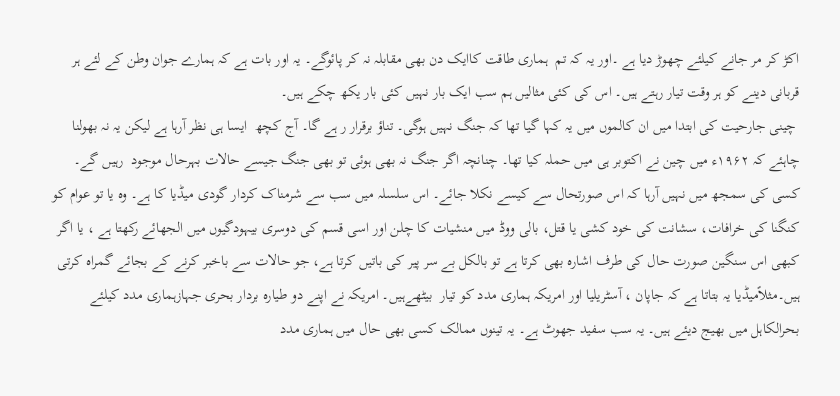اکڑ کر مر جانے کیلئے چھوڑ دیا ہے ۔اور یہ کہ تم  ہماری طاقت کاایک دن بھی مقابلہ نہ کر پائوگے۔ یہ اور بات ہے کہ ہمارے جوان وطن کے لئے ہر قربانی دینے کو ہر وقت تیار رہتے ہیں۔ اس کی کئی مثالیں ہم سب ایک بار نہیں کئی بار یکھ چکے ہیں۔
 چینی جارحیت کی ابتدا میں ان کالموں میں یہ کہا گیا تھا کہ جنگ نہیں ہوگی۔ تناؤ برقرار ر ہے گا۔ آج کچھ  ایسا ہی نظر آرہا ہے لیکن یہ نہ بھولنا چاہئے کہ ۱۹۶۲ء میں چین نے اکتوبر ہی میں حملہ کیا تھا۔ چنانچہ اگر جنگ نہ بھی ہوئی تو بھی جنگ جیسے حالات بہرحال موجود  رہیں گے۔ کسی کی سمجھ میں نہیں آرہا کہ اس صورتحال سے کیسے نکلا جائے۔ اس سلسلہ میں سب سے شرمناک کردار گودی میڈیا کا ہے۔ وہ یا تو عوام کو کنگنا کی خرافات، سشانت کی خود کشی یا قتل، بالی ووڈ میں منشیات کا چلن اور اسی قسم کی دوسری بیہودگیوں میں الجھائے رکھتا ہے ، یا اگر کبھی اس سنگین صورت حال کی طرف اشارہ بھی کرتا ہے تو بالکل بے سر پیر کی باتیں کرتا ہے، جو حالات سے باخبر کرنے کے بجائے گمراہ کرتی ہیں۔مثلاًمیڈیا یہ بتاتا ہے کہ جاپان ، آسٹریلیا اور امریکہ ہماری مدد کو تیار  بیٹھےہیں۔ امریکہ نے اپنے دو طیارہ بردار بحری جہازہماری مدد کیلئے بحرالکاہل میں بھیج دیئے ہیں۔ یہ سب سفید جھوٹ ہے۔ یہ تینوں ممالک کسی بھی حال میں ہماری مدد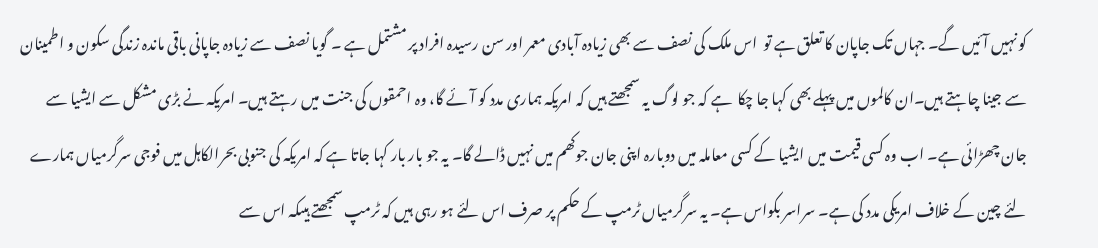کو نہیں آئیں گے۔ جہاں تک جاپان کا تعلق ہے تو  اس ملک کی نصف سے بھی زیادہ آبادی معمر اور سن رسیدہ افراد پر مشتمل ہے ۔ گویا نصف سے زیادہ جاپانی باقی ماندہ زندگی سکون و اطمینان سے جینا چاہتے ہیں۔ان کالموں میں پہلے بھی کہا جا چکا  ہے کہ جو لوگ یہ سمجھتے ہیں کہ امریکہ ہماری مدد کو آئے گا، وہ احمقوں کی جنت میں رہتے ہیں۔ امریکہ نے بڑی مشکل سے ایشیا سے جان چھڑائی ہے۔ اب وہ کسی قیمت میں ایشیا کے کسی معاملہ میں دوبارہ اپنی جان جوکھم میں نہیں ڈالے گا۔ یہ جو بار بار کہا جاتا ہے کہ امریکہ کی جنوبی بحرالکاہل میں فوجی سرگرمیاں ہمارے لئے چین کے خلاف امریکی مدد کی ہے۔ سراسر بکواس ہے۔ یہ سرگرمیاں ٹرمپ کے حکم پر صرف اس لئے ہو رہی ہیں کہ ٹرمپ سمجھتے ہیںکہ اس سے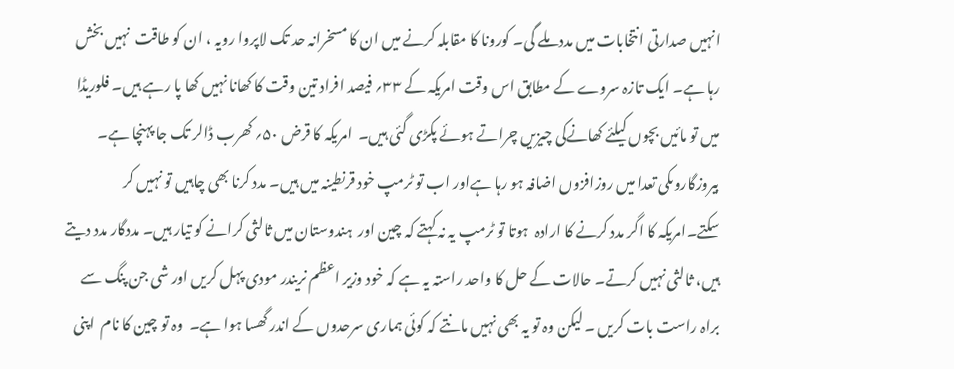انہیں صدارتی انتخابات میں مدد ملے گی۔ کورونا کا مقابلہ کرنے میں ان کا مسخرانہ حد تک لاپروا رویہ ، ان کو طاقت  نہیں بخش رہا ہے۔ ایک تازہ سروے کے مطابق اس وقت امریکہ کے ۳۳؍ فیصد افراد تین وقت کا کھانا نہیں کھا پا رہے ہیں۔ فلوریڈا میں تو مائیں بچوں کیلئے کھانےکی چیزیں چراتے ہوئے پکڑی گئی ہیں۔  امریکہ کا قرض ۵۰؍ کھرب ڈالر تک جا پہنچا ہے۔ بیروزگاروںکی تعدا میں روزافزوں اضافہ ہو رہا ہےاور اب تو ٹرمپ خود قرنطینہ میں ہیں۔ مدد کرنا بھی چاہیں تو نہیں کر سکتے۔امریکہ کا اگر مدد کرنے کا ارادہ  ہوتا تو ٹرمپ یہ نہ کہتے کہ چین اور  ہندوستان میں ثالثی کرانے کو تیار ہیں۔ مددگار مدد دیتے ہیں، ثالثی نہیں کرتے۔ حالات کے حل کا واحد راستہ یہ ہے کہ خود وزیر اعظم نریندر مودی پہل کریں اور شی جن پنگ سے براہ راست بات کریں ۔ لیکن وہ تو یہ بھی نہیں مانتے کہ کوئی ہماری سرحدوں کے اندر گھسا ہوا ہے۔  وہ تو چین کا نام  اپنی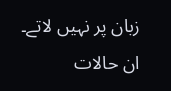زبان پر نہیں لاتے۔ ان حالات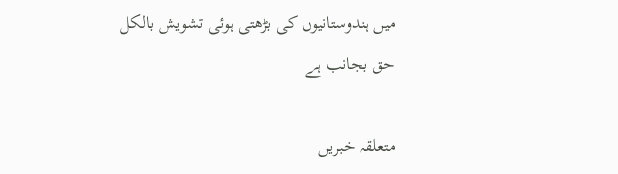میں ہندوستانیوں کی بڑھتی ہوئی تشویش بالکل حق بجانب ہے

متعلقہ خبریں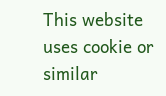This website uses cookie or similar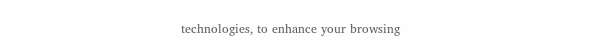technologies, to enhance your browsing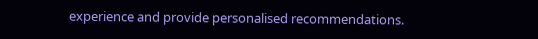experience and provide personalised recommendations.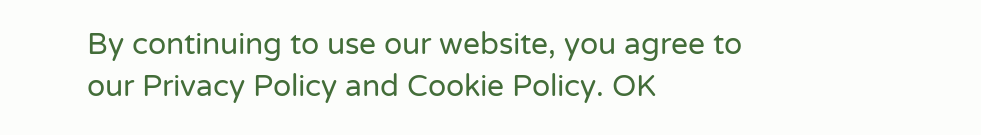By continuing to use our website, you agree to our Privacy Policy and Cookie Policy. OK